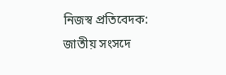নিজস্ব প্রতিবেদক:
জাতীয় সংসদে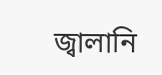জ্বালানি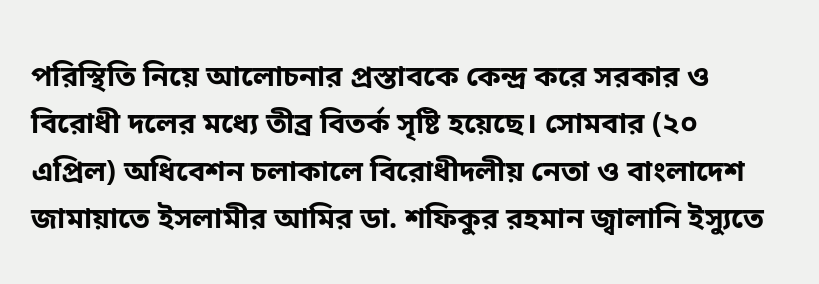পরিস্থিতি নিয়ে আলোচনার প্রস্তাবকে কেন্দ্র করে সরকার ও বিরোধী দলের মধ্যে তীব্র বিতর্ক সৃষ্টি হয়েছে। সোমবার (২০ এপ্রিল) অধিবেশন চলাকালে বিরোধীদলীয় নেতা ও বাংলাদেশ জামায়াতে ইসলামীর আমির ডা. শফিকুর রহমান জ্বালানি ইস্যুতে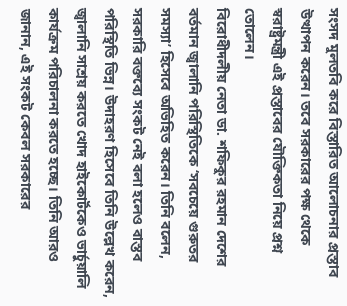সংসদ মুলতবি করে বিস্তারিত আলোচনার প্রস্তাব উত্থাপন করেন। তবে সরকারের পক্ষ থেকে স্বরাষ্ট্রমন্ত্রী এই প্রস্তাবের যৌক্তিকতা নিয়ে প্রশ্ন তোলেন।
বিরোধীদলীয় নেতা ডা. শফিকুর রহমান দেশের বর্তমান জ্বালানি পরিস্থিতিকে ‘সবচেয়ে গুরুতর সমস্যা’ হিসেবে অভিহিত করেন। তিনি বলেন, সরকারি বক্তব্যে সংকট নেই বলা হলেও বাস্তব পরিস্থিতি ভিন্ন। উদাহরণ হিসেবে তিনি উল্লেখ করেন, জ্বালানি সাশ্রয় করতে খোদ হাইকোর্টকেও ভার্চুয়ালি কার্যক্রম পরিচালনা করতে হচ্ছে। তিনি আরও জানান, এই সংকট কেবল সরকারের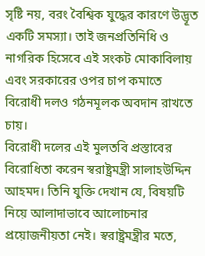সৃষ্টি নয়, বরং বৈশ্বিক যুদ্ধের কারণে উদ্ভূত একটি সমস্যা। তাই জনপ্রতিনিধি ও নাগরিক হিসেবে এই সংকট মোকাবিলায় এবং সরকারের ওপর চাপ কমাতে বিরোধী দলও গঠনমূলক অবদান রাখতে চায়।
বিরোধী দলের এই মুলতবি প্রস্তাবের বিরোধিতা করেন স্বরাষ্ট্রমন্ত্রী সালাহউদ্দিন আহমদ। তিনি যুক্তি দেখান যে, বিষয়টি নিয়ে আলাদাভাবে আলোচনার প্রয়োজনীয়তা নেই। স্বরাষ্ট্রমন্ত্রীর মতে,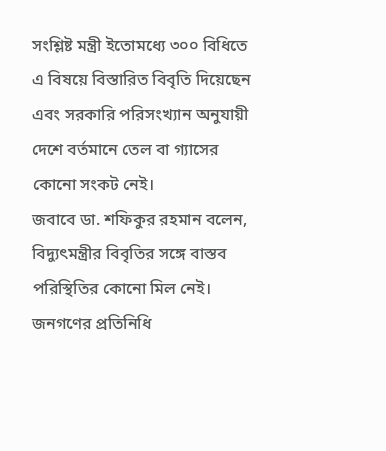সংশ্লিষ্ট মন্ত্রী ইতোমধ্যে ৩০০ বিধিতে এ বিষয়ে বিস্তারিত বিবৃতি দিয়েছেন এবং সরকারি পরিসংখ্যান অনুযায়ী দেশে বর্তমানে তেল বা গ্যাসের কোনো সংকট নেই।
জবাবে ডা. শফিকুর রহমান বলেন, বিদ্যুৎমন্ত্রীর বিবৃতির সঙ্গে বাস্তব পরিস্থিতির কোনো মিল নেই। জনগণের প্রতিনিধি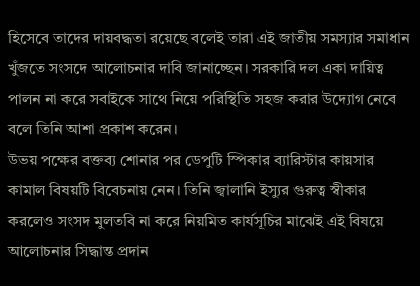হিসেবে তাদের দায়বদ্ধতা রয়েছে বলেই তারা এই জাতীয় সমস্যার সমাধান খুঁজতে সংসদে আলোচনার দাবি জানাচ্ছেন। সরকারি দল একা দায়িত্ব পালন না করে সবাইকে সাথে নিয়ে পরিস্থিতি সহজ করার উদ্যোগ নেবে বলে তিনি আশা প্রকাশ করেন।
উভয় পক্ষের বক্তব্য শোনার পর ডেপুটি স্পিকার ব্যারিস্টার কায়সার কামাল বিষয়টি বিবেচনায় নেন। তিনি জ্বালানি ইস্যুর গুরুত্ব স্বীকার করলেও সংসদ মুলতবি না করে নিয়মিত কার্যসূচির মাঝেই এই বিষয়ে আলোচনার সিদ্ধান্ত প্রদান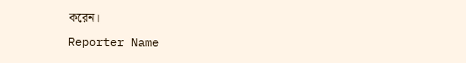করেন।
Reporter Name